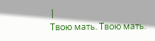|
Твою мать. Твою мать.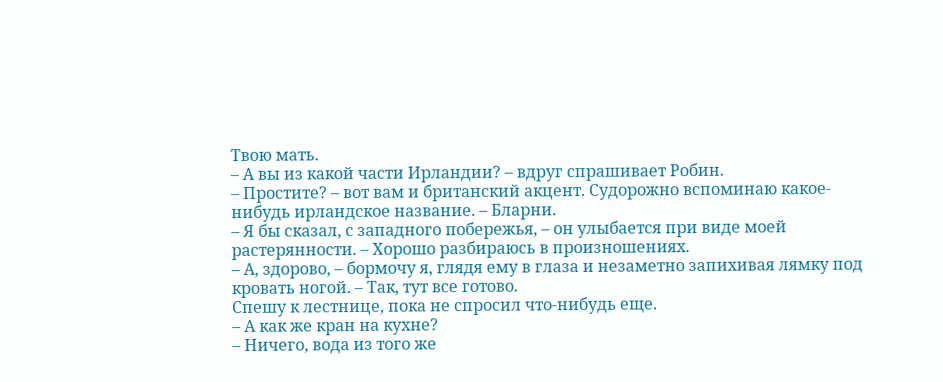Твою мать.
– А вы из какой части Ирландии? – вдруг спрашивает Робин.
– Простите? – вот вам и британский акцент. Судорожно вспоминаю какое-нибудь ирландское название. – Бларни.
– Я бы сказал, с западного побережья, – он улыбается при виде моей растерянности. – Хорошо разбираюсь в произношениях.
– А, здорово, – бормочу я, глядя ему в глаза и незаметно запихивая лямку под кровать ногой. – Так, тут все готово.
Спешу к лестнице, пока не спросил что-нибудь еще.
– А как же кран на кухне?
– Ничего, вода из того же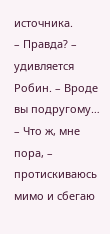источника.
– Правда? – удивляется Робин. – Вроде вы подругому…
– Что ж, мне пора, – протискиваюсь мимо и сбегаю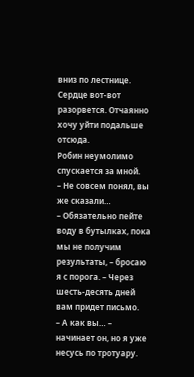вниз по лестнице. Сердце вот-вот разорвется. Отчаянно хочу уйти подальше отсюда.
Робин неумолимо спускается за мной.
– Не совсем понял, вы же сказали…
– Обязательно пейте воду в бутылках, пока мы не получим результаты, – бросаю я с порога. – Через шесть-десять дней вам придет письмо.
– А как вы… – начинает он, но я уже несусь по тротуару.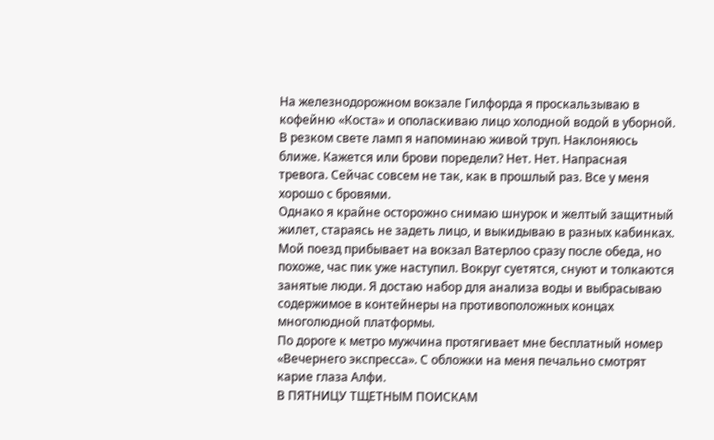На железнодорожном вокзале Гилфорда я проскальзываю в кофейню «Коста» и ополаскиваю лицо холодной водой в уборной. В резком свете ламп я напоминаю живой труп. Наклоняюсь ближе. Кажется или брови поредели? Нет. Нет. Напрасная тревога. Сейчас совсем не так, как в прошлый раз. Все у меня хорошо с бровями.
Однако я крайне осторожно снимаю шнурок и желтый защитный жилет, стараясь не задеть лицо, и выкидываю в разных кабинках.
Мой поезд прибывает на вокзал Ватерлоо сразу после обеда, но похоже, час пик уже наступил. Вокруг суетятся, снуют и толкаются занятые люди. Я достаю набор для анализа воды и выбрасываю содержимое в контейнеры на противоположных концах многолюдной платформы.
По дороге к метро мужчина протягивает мне бесплатный номер «Вечернего экспресса». С обложки на меня печально смотрят карие глаза Алфи.
В ПЯТНИЦУ ТЩЕТНЫМ ПОИСКАМ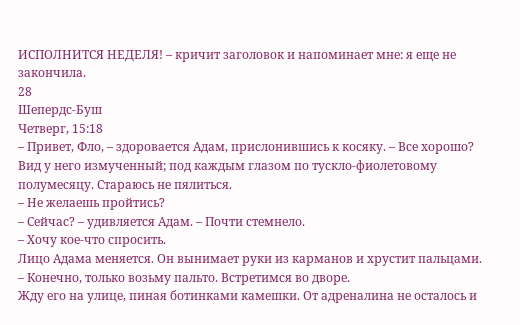ИСПОЛНИТСЯ НЕДЕЛЯ! – кричит заголовок и напоминает мне: я еще не закончила.
28
Шепердс-Буш
Четверг, 15:18
– Привет, Фло, – здоровается Адам, прислонившись к косяку. – Все хорошо?
Вид у него измученный; под каждым глазом по тускло-фиолетовому полумесяцу. Стараюсь не пялиться.
– Не желаешь пройтись?
– Сейчас? – удивляется Адам. – Почти стемнело.
– Хочу кое-что спросить.
Лицо Адама меняется. Он вынимает руки из карманов и хрустит пальцами.
– Конечно, только возьму пальто. Встретимся во дворе.
Жду его на улице, пиная ботинками камешки. От адреналина не осталось и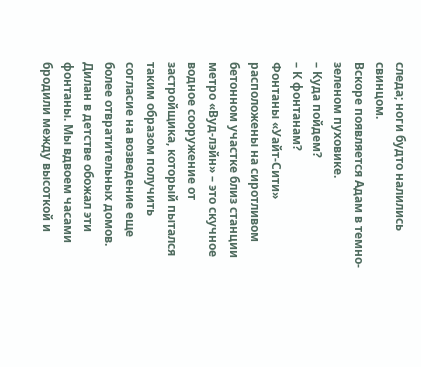следа; ноги будто налились свинцом.
Вскоре появляется Адам в темно-зеленом пуховике.
– Куда пойдем?
– К фонтанам?
Фонтаны «Уайт-Сити» расположены на сиротливом бетонном участке близ станции метро «Вуд-лэйн» – это скучное водное сооружение от застройщика, который пытался таким образом получить согласие на возведение еще более отвратительных домов. Дилан в детстве обожал эти фонтаны. Мы вдвоем часами бродили между высоткой и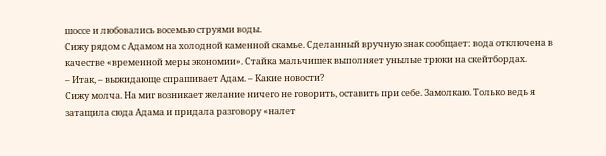шоссе и любовались восемью струями воды.
Сижу рядом с Адамом на холодной каменной скамье. Сделанный вручную знак сообщает: вода отключена в качестве «временной меры экономии». Стайка мальчишек выполняет унылые трюки на скейтбордах.
– Итак, – выжидающе спрашивает Адам. – Какие новости?
Сижу молча. На миг возникает желание ничего не говорить, оставить при себе. Замолкаю. Только ведь я затащила сюда Адама и придала разговору «налет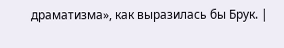драматизма», как выразилась бы Брук. |